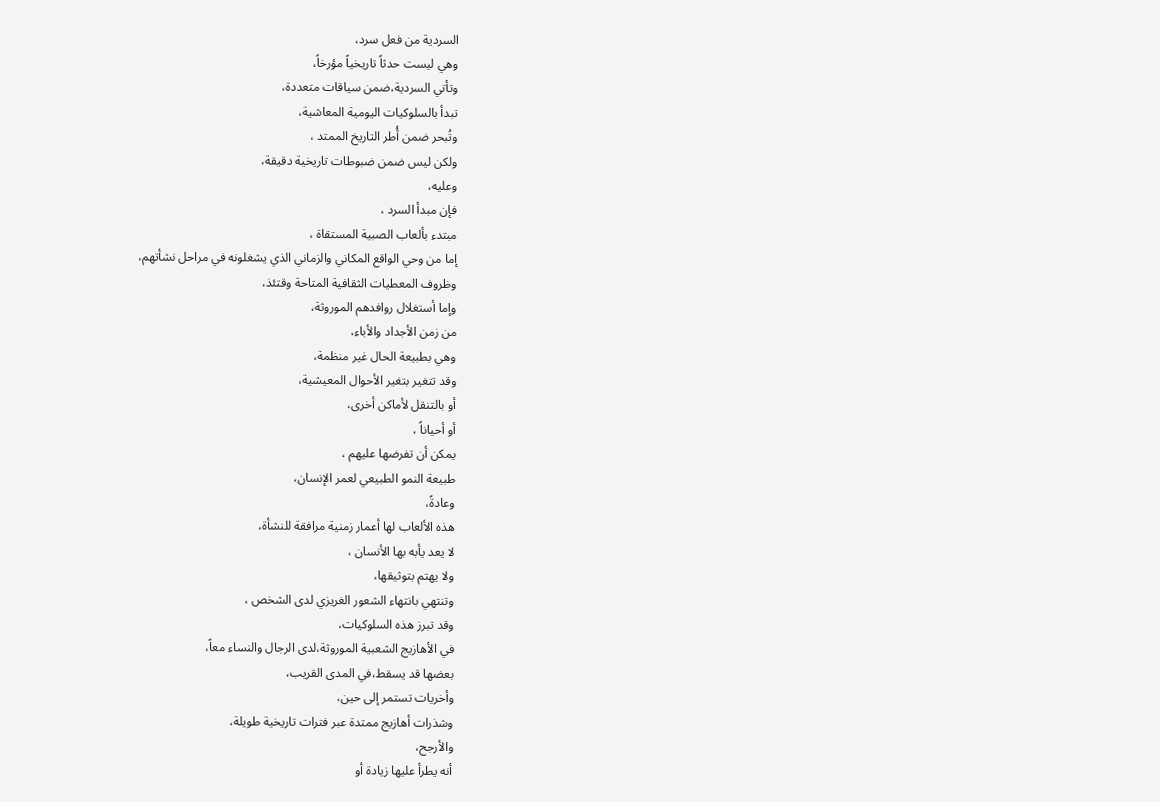السردية من فعل سرد،
وهي ليست حدثاً تاريخياً مؤرخاً،
وتأتي السردية،ضمن سياقات متعددة،
تبدأ بالسلوكيات اليومية المعاشية،
وتُبحر ضمن أُطر التاريخ الممتد ،
ولكن ليس ضمن ضبوطات تاريخية دقيقة،
وعليه،
فإن مبدأ السرد ،
مبتدء بألعاب الصبية المستقاة ،
إما من وحي الواقع المكاني والزماني الذي يشغلونه في مراحل نشأتهم،
وظروف المعطيات الثقافية المتاحة وقتئذ،
وإما أستغلال روافدهم الموروثة،
من زمن الأجداد والأباء،
وهي بطبيعة الحال غير منظمة،
وقد تتغير بتغير الأحوال المعيشية،
أو بالتنقل لأماكن أخرى،
أو أحياناً ،
يمكن أن تفرضها عليهم ،
طبيعة النمو الطبيعي لعمر الإنسان،
وعادةً،
هذه الألعاب لها أعمار زمنية مرافقة للنشأة،
لا يعد يأبه بها الأنسان ،
ولا يهتم بتوثيقها،
وتنتهي بانتهاء الشعور الغريزي لدى الشخص ،
وقد تبرز هذه السلوكيات،
في الأهازيج الشعبية الموروثة،لدى الرجال والنساء معاً،
بعضها قد يسقط،في المدى القريب،
وأخريات تستمر إلى حين،
وشذرات أهازيج ممتدة عبر فترات تاريخية طويلة،
والأرجح،
أنه يطرأ عليها زيادة أو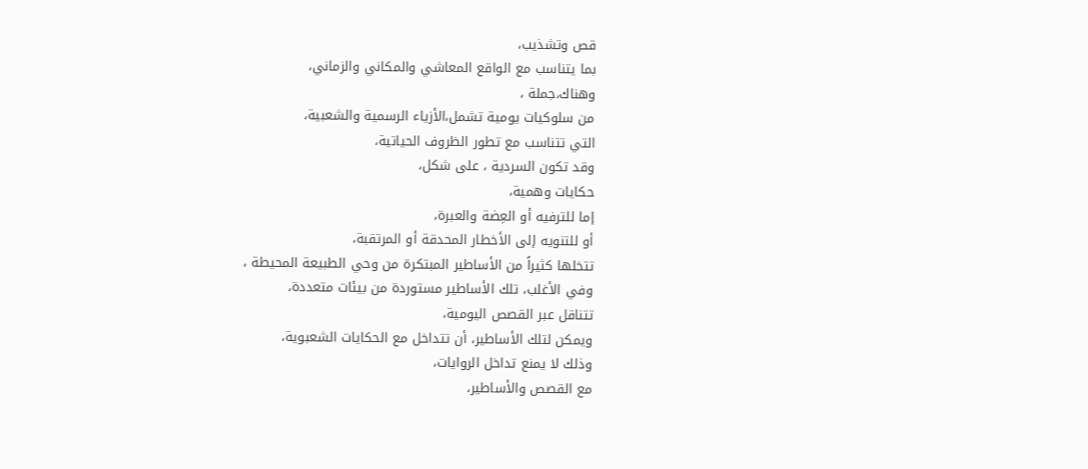قص وتشذيب،
بما يتناسب مع الواقع المعاشي والمكاني والزماني،
وهناك،جملة ،
من سلوكيات يومية تشمل،الأزياء الرسمية والشعبية،
التي تتناسب مع تطور الظروف الحياتية،
وقد تكون السردية ، على شكل،
حكايات وهمية،
إما للترفيه أو العِضة والعبرة،
أو للتنويه إلى الأخطار المحدقة أو المرتقبة،
تتخلها كثيراً من الأساطير المبتكرة من وحي الطبيعة المحيطة ،
وفي الأغلب، تلك الأساطير مستوردة من بيئات متعددة،
تتناقل عبر القصص اليومية،
ويمكن لتلك الأساطير، أن تتداخل مع الحكايات الشعبوية،
وذلك لا يمنع تداخل الروايات،
مع القصص والأساطير،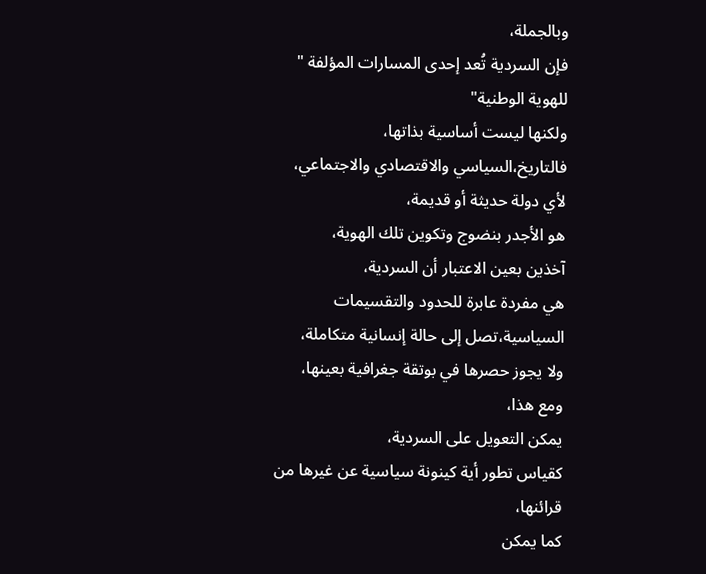وبالجملة،
فإن السردية تُعد إحدى المسارات المؤلفة " للهوية الوطنية"
ولكنها ليست أساسية بذاتها،
فالتاريخ،السياسي والاقتصادي والاجتماعي،
لأي دولة حديثة أو قديمة،
هو الأجدر بنضوج وتكوين تلك الهوية،
آخذين بعين الاعتبار أن السردية،
هي مفردة عابرة للحدود والتقسيمات السياسية،تصل إلى حالة إنسانية متكاملة،
ولا يجوز حصرها في بوتقة جغرافية بعينها،
ومع هذا،
يمكن التعويل على السردية،
كقياس تطور أية كينونة سياسية عن غيرها من قرائنها،
كما يمكن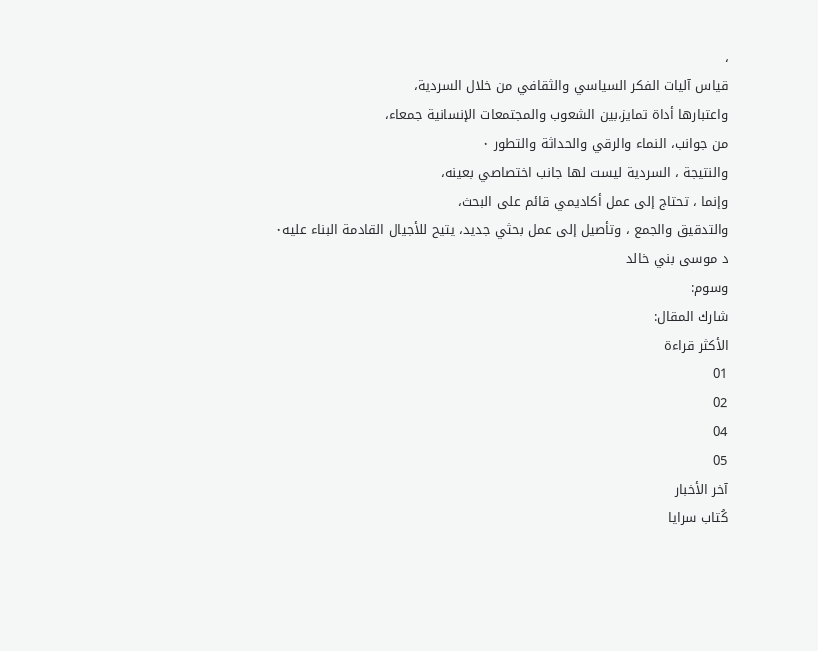،
قياس آليات الفكر السياسي والثقافي من خلال السردية،
واعتبارها أداة تمايز،بين الشعوب والمجتمعات الإنسانية جمعاء،
من جوانب، النماء والرقي والحداثة والتطور ٠
والنتيجة ، السردية ليست لها جانب اختصاصي بعينه،
وإنما ، تحتاج إلى عمل أكاديمي قائم على البحث،
والتدقيق والجمع ، وتأصيل إلى عمل بحثي جديد، يتيح للأجيال القادمة البناء عليه٠
د موسى بني خالد
وسوم:
شارك المقال:
الأكثر قراءة
01
02
04
05
آخر الأخبار
كُتاب سرايا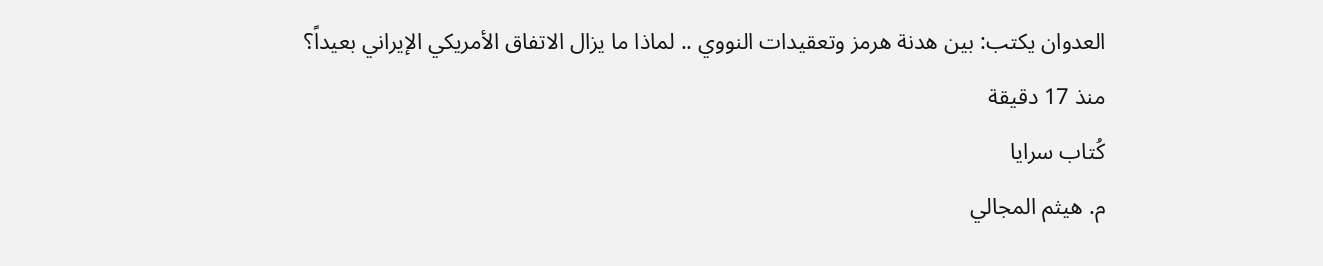العدوان يكتب: بين هدنة هرمز وتعقيدات النووي .. لماذا ما يزال الاتفاق الأمريكي الإيراني بعيداً؟
منذ 17 دقيقة
كُتاب سرايا
م. هيثم المجالي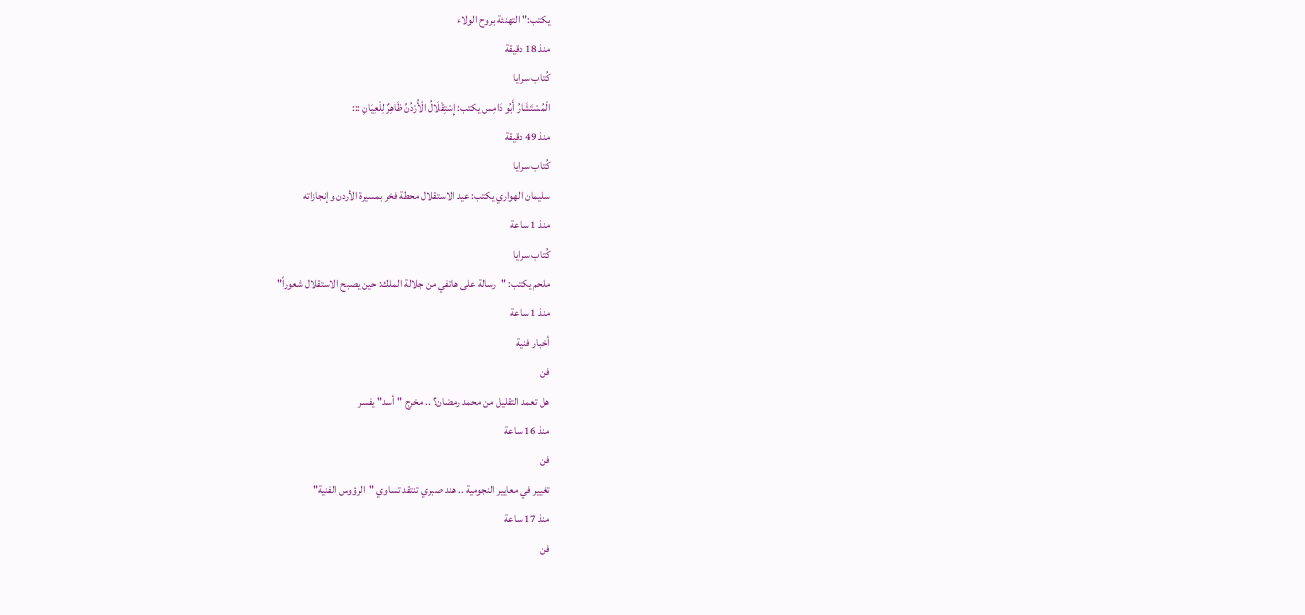يكتب:" التهنئة بروح الولاء
منذ 18 دقيقة
كُتاب سرايا
الْمُسْتَشَارُ أَبُو دَامِس يكتب: إِسْتِقْلَالُ الْأُرْدُنِّ ظَاهِرٌ لِلْعِيَانِ :::
منذ 49 دقيقة
كُتاب سرايا
سليمان الهواري يكتب: عيد الاستقلال محطة فخر بمسيرة الأردن وإنجازاته
منذ 1 ساعة
كُتاب سرايا
ملحم يكتب: "رسالة على هاتفي من جلالة الملك: حين يصبح الاستقلال شعوراً"
منذ 1 ساعة
أخبار فنية
فن
هل تعمد التقليل من محمد رمضان؟ .. مخرج "أسد" يفسر
منذ 16 ساعة
فن
تغيير في معايير النجومية .. هند صبري تنتقد تساوي "الرؤوس الفنية"
منذ 17 ساعة
فن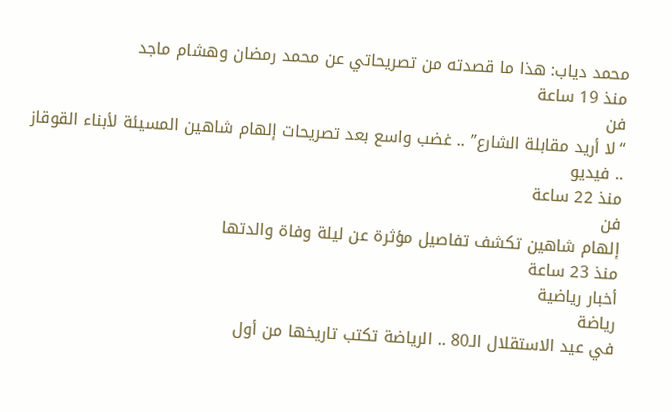محمد دياب: هذا ما قصدته من تصريحاتي عن محمد رمضان وهشام ماجد
منذ 19 ساعة
فن
“لا أريد مقابلة الشارع” .. غضب واسع بعد تصريحات إلهام شاهين المسيئة لأبناء القوقاز .. فيديو
منذ 22 ساعة
فن
إلهام شاهين تكشف تفاصيل مؤثرة عن ليلة وفاة والدتها
منذ 23 ساعة
أخبار رياضية
رياضة
في عيد الاستقلال الـ80 .. الرياضة تكتب تاريخها من أول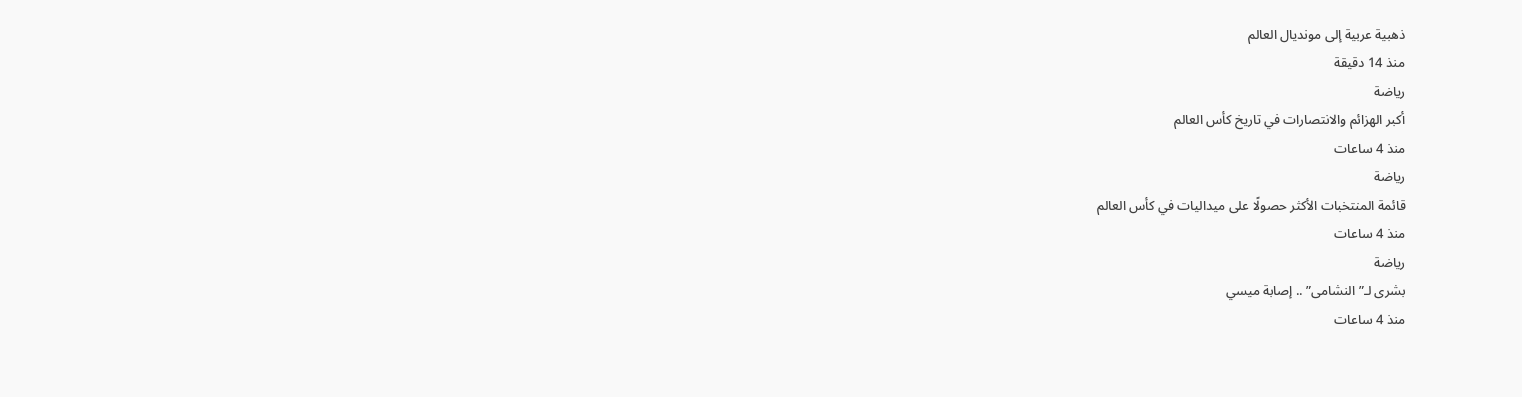ذهبية عربية إلى مونديال العالم
منذ 14 دقيقة
رياضة
أكبر الهزائم والانتصارات في تاريخ كأس العالم
منذ 4 ساعات
رياضة
قائمة المنتخبات الأكثر حصولًا على ميداليات في كأس العالم
منذ 4 ساعات
رياضة
بشرى لـ”النشامى” .. إصابة ميسي
منذ 4 ساعات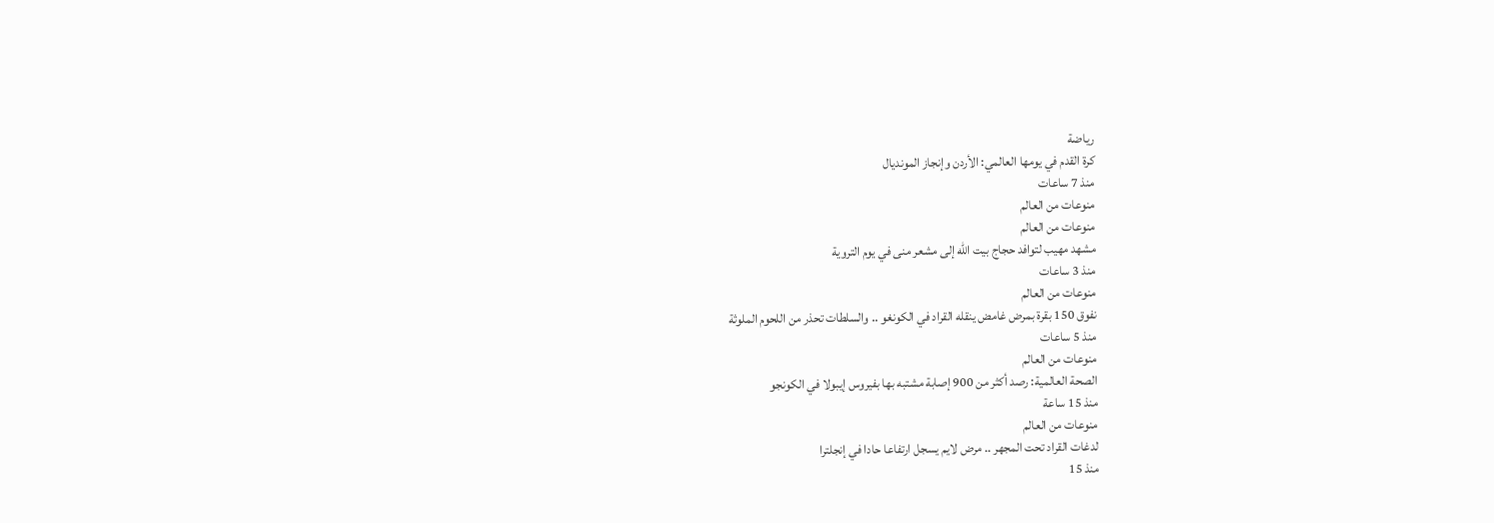رياضة
كرة القدم في يومها العالمي: الأردن وإنجاز المونديال
منذ 7 ساعات
منوعات من العالم
منوعات من العالم
مشهد مهيب لتوافد حجاج بيت الله إلى مشعر منى في يوم التروية
منذ 3 ساعات
منوعات من العالم
نفوق 150 بقرة بمرض غامض ينقله القراد في الكونغو .. والسلطات تحذر من اللحوم الملوثة
منذ 5 ساعات
منوعات من العالم
الصحة العالمية: رصد أكثر من 900 إصابة مشتبه بها بفيروس إيبولا في الكونجو
منذ 15 ساعة
منوعات من العالم
لدغات القراد تحت المجهر .. مرض لايم يسجل ارتفاعا حادا في إنجلترا
منذ 15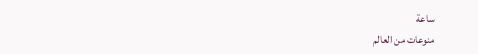ساعة
منوعات من العالم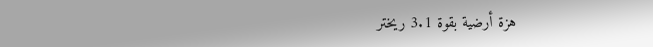هزة أرضية بقوة 3.1 ريختر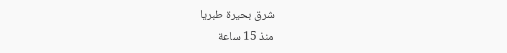شرق بحيرة طبريا
منذ 15 ساعة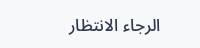الرجاء الانتظار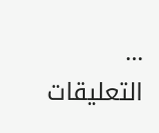...
التعليقات